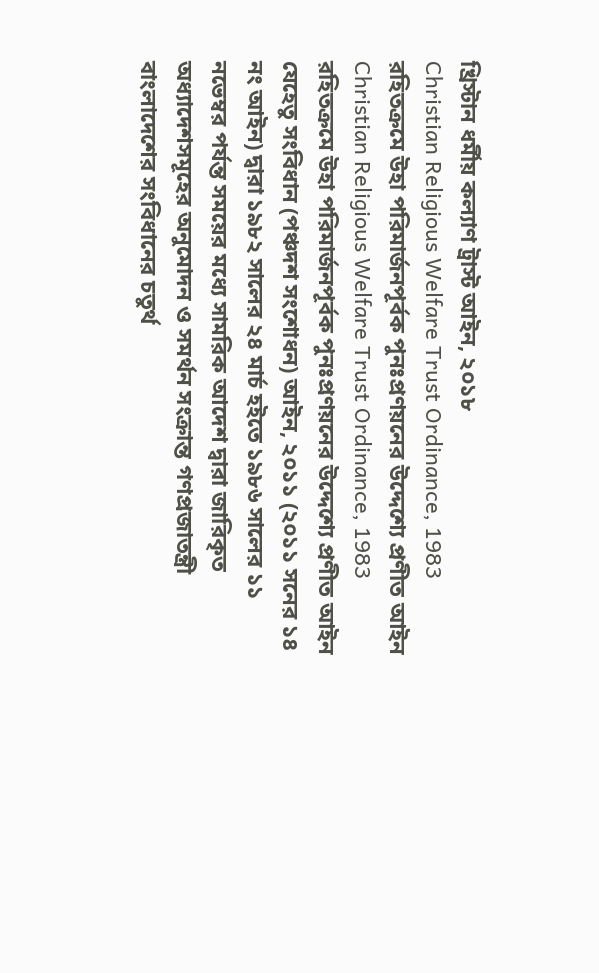খ্রিস্টান ধর্মীয় কল্যাণ ট্রাস্ট আইন, ২০১৮
Christian Religious Welfare Trust Ordinance, 1983 রহিতক্রমে উহা পরিমার্জনপূর্বক পুনঃপ্রণয়নের উদ্দেশ্যে প্রণীত আইন
Christian Religious Welfare Trust Ordinance, 1983 রহিতক্রমে উহা পরিমার্জনপূর্বক পুনঃপ্রণয়নের উদ্দেশ্যে প্রণীত আইন যেহেতু সংবিধান (পঞ্চদশ সংশোধন) আইন, ২০১১ (২০১১ সনের ১৪ নং আইন) দ্বারা ১৯৮২ সালের ২৪ মার্চ হইতে ১৯৮৬ সালের ১১ নভেম্বর পর্যন্ত সময়ের মধ্যে সামরিক আদেশ দ্বারা জারিকৃত অধ্যাদেশসমূহের অনুমোদন ও সমর্থন সংক্রান্ত গণপ্রজাতন্ত্রী বাংলাদেশের সংবিধানের চতুর্থ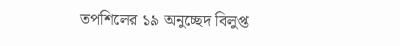তপশিলের ১৯ অনুচ্ছেদ বিলুপ্ত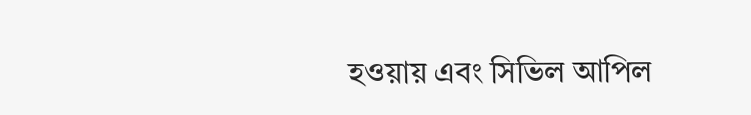হওয়ায় এবং সিভিল আপিল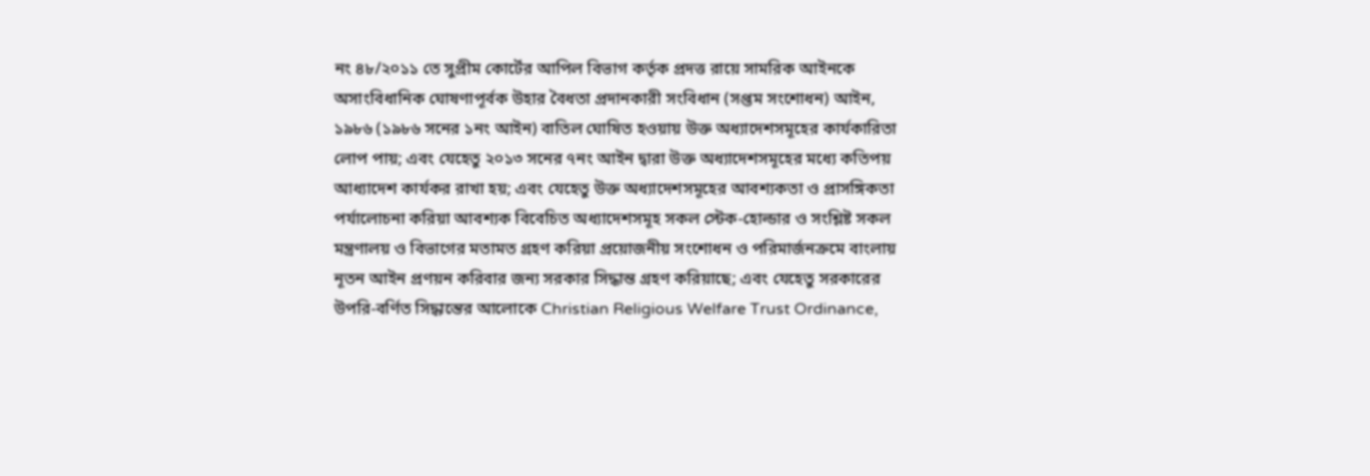নং ৪৮/২০১১ তে সুপ্রীম কোর্টের আপিল বিভাগ কর্তৃক প্রদত্ত রায়ে সামরিক আইনকে অসাংবিধানিক ঘোষণাপূর্বক উহার বৈধতা প্রদানকারী সংবিধান (সপ্তম সংশোধন) আইন, ১৯৮৬ (১৯৮৬ সনের ১নং আইন) বাতিল ঘোষিত হওয়ায় উক্ত অধ্যাদেশসমূহের কার্যকারিতা লোপ পায়; এবং যেহেতু ২০১৩ সনের ৭নং আইন দ্বারা উক্ত অধ্যাদেশসমূহের মধ্যে কতিপয় আধ্যাদেশ কার্যকর রাখা হয়; এবং যেহেতু উক্ত অধ্যাদেশসমূহের আবশ্যকতা ও প্রাসঙ্গিকতা পর্যালোচনা করিয়া আবশ্যক বিবেচিত অধ্যাদেশসমূহ সকল স্টেক-হোল্ডার ও সংশ্লিষ্ট সকল মন্ত্রণালয় ও বিভাগের মতামত গ্রহণ করিয়া প্রয়োজনীয় সংশোধন ও পরিমার্জনক্রমে বাংলায় নূতন আইন প্রণয়ন করিবার জন্য সরকার সিদ্ধান্ত গ্রহণ করিয়াছে; এবং যেহেতু সরকারের উপরি-বর্ণিত সিদ্ধান্তের আলোকে Christian Religious Welfare Trust Ordinance,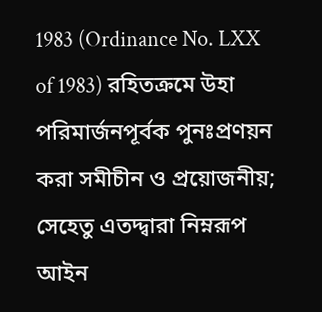1983 (Ordinance No. LXX of 1983) রহিতক্রমে উহা পরিমার্জনপূর্বক পুনঃপ্রণয়ন করা সমীচীন ও প্রয়োজনীয়; সেহেতু এতদ্দ্বারা নিম্নরূপ আইন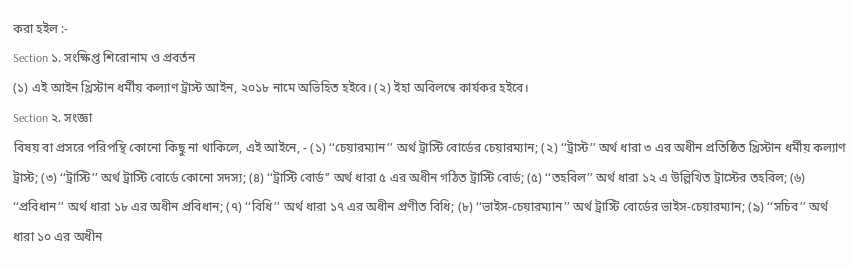করা হইল :-
Section ১. সংক্ষিপ্ত শিরোনাম ও প্রবর্তন
(১) এই আইন খ্রিস্টান ধর্মীয় কল্যাণ ট্রাস্ট আইন, ২০১৮ নামে অভিহিত হইবে। (২) ইহা অবিলম্বে কার্যকর হইবে।
Section ২. সংজ্ঞা
বিষয় বা প্রসরে পরিপন্থি কোনো কিছু না থাকিলে, এই আইনে, - (১) ‘‘চেয়ারম্যান’’ অর্থ ট্রাস্টি বোর্ডের চেয়ারম্যান; (২) ‘‘ট্রাস্ট’’ অর্থ ধারা ৩ এর অধীন প্রতিষ্ঠিত খ্রিস্টান ধর্মীয় কল্যাণ ট্রাস্ট; (৩) ‘‘ট্রাস্টি’’ অর্থ ট্রাস্টি বোর্ডে কোনো সদস্য; (৪) ‘‘ট্রাস্টি বোর্ড’’ অর্থ ধারা ৫ এর অধীন গঠিত ট্রাস্টি বোর্ড; (৫) ‘‘তহবিল’’ অর্থ ধারা ১২ এ উল্লিখিত ট্রাস্টের তহবিল; (৬) ‘‘প্রবিধান’’ অর্থ ধারা ১৮ এর অধীন প্রবিধান; (৭) ‘‘বিধি’’ অর্থ ধারা ১৭ এর অধীন প্রণীত বিধি; (৮) ‘‘ভাইস-চেয়ারম্যান’’ অর্থ ট্রাস্টি বোর্ডের ভাইস-চেয়ারম্যান; (৯) ‘‘সচিব’’ অর্থ ধারা ১০ এর অধীন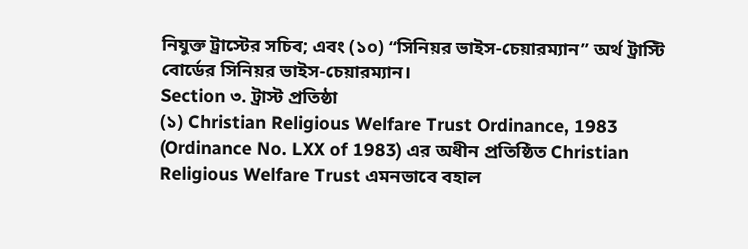নিযুক্ত ট্রাস্টের সচিব; এবং (১০) ‘‘সিনিয়র ভাইস-চেয়ারম্যান’’ অর্থ ট্রাস্টি বোর্ডের সিনিয়র ভাইস-চেয়ারম্যান।
Section ৩. ট্রাস্ট প্রতিষ্ঠা
(১) Christian Religious Welfare Trust Ordinance, 1983 (Ordinance No. LXX of 1983) এর অধীন প্রতিষ্ঠিত Christian Religious Welfare Trust এমনভাবে বহাল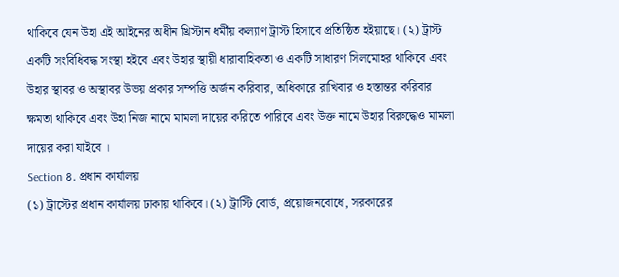থাকিবে যেন উহা এই আইনের অধীন খ্রিস্টান ধর্মীয় কল্যাণ ট্রাস্ট হিসাবে প্রতিষ্ঠিত হইয়াছে। (২) ট্রাস্ট একটি সংবিধিবদ্ধ সংস্থা হইবে এবং উহার স্থায়ী ধারাবাহিকতা ও একটি সাধারণ সিলমোহর থাকিবে এবং উহার স্থাবর ও অস্থাবর উভয় প্রকার সম্পত্তি অর্জন করিবার, অধিকারে রাখিবার ও হস্তান্তর করিবার ক্ষমতা থাকিবে এবং উহা নিজ নামে মামলা দায়ের করিতে পারিবে এবং উক্ত নামে উহার বিরুদ্ধেও মামলা দায়ের করা যাইবে ।
Section ৪. প্রধান কার্যালয়
(১) ট্রাস্টের প্রধান কার্যালয় ঢাকায় থাকিবে। (২) ট্রাস্টি বোর্ড, প্রয়োজনবোধে, সরকারের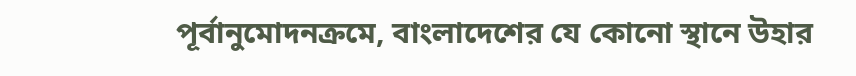পূর্বানুমোদনক্রমে, বাংলাদেশের যে কোনো স্থানে উহার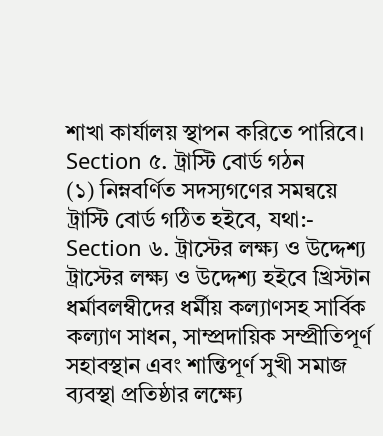শাখা কার্যালয় স্থাপন করিতে পারিবে।
Section ৫. ট্রাস্টি বোর্ড গঠন
(১) নিম্নবর্ণিত সদস্যগণের সমন্বয়ে ট্রাস্টি বোর্ড গঠিত হইবে, যথা:-
Section ৬. ট্রাস্টের লক্ষ্য ও উদ্দেশ্য
ট্রাস্টের লক্ষ্য ও উদ্দেশ্য হইবে খ্রিস্টান ধর্মাবলম্বীদের ধর্মীয় কল্যাণসহ সার্বিক কল্যাণ সাধন, সাম্প্রদায়িক সম্প্রীতিপূর্ণ সহাবস্থান এবং শান্তিপূর্ণ সুখী সমাজ ব্যবস্থা প্রতিষ্ঠার লক্ষ্যে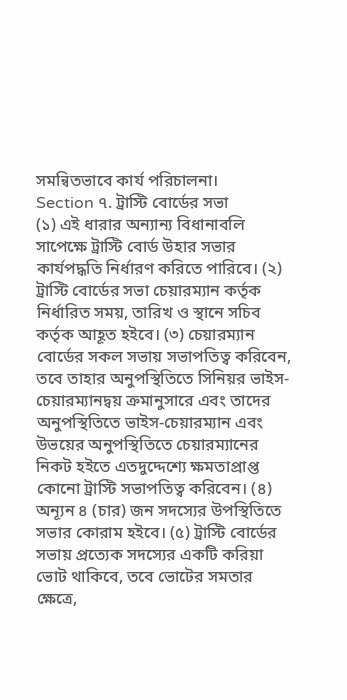সমন্বিতভাবে কার্য পরিচালনা।
Section ৭. ট্রাস্টি বোর্ডের সভা
(১) এই ধারার অন্যান্য বিধানাবলি সাপেক্ষে ট্রাস্টি বোর্ড উহার সভার কার্যপদ্ধতি নির্ধারণ করিতে পারিবে। (২) ট্রাস্টি বোর্ডের সভা চেয়ারম্যান কর্তৃক নির্ধারিত সময়, তারিখ ও স্থানে সচিব কর্তৃক আহূত হইবে। (৩) চেয়ারম্যান বোর্ডের সকল সভায় সভাপতিত্ব করিবেন, তবে তাহার অনুপস্থিতিতে সিনিয়র ভাইস-চেয়ারম্যানদ্বয় ক্রমানুসারে এবং তাদের অনুপস্থিতিতে ভাইস-চেয়ারম্যান এবং উভয়ের অনুপস্থিতিতে চেয়ারম্যানের নিকট হইতে এতদুদ্দেশ্যে ক্ষমতাপ্রাপ্ত কোনো ট্রাস্টি সভাপতিত্ব করিবেন। (৪) অন্যূন ৪ (চার) জন সদস্যের উপস্থিতিতে সভার কোরাম হইবে। (৫) ট্রাস্টি বোর্ডের সভায় প্রত্যেক সদস্যের একটি করিয়া ভোট থাকিবে, তবে ভোটের সমতার ক্ষেত্রে,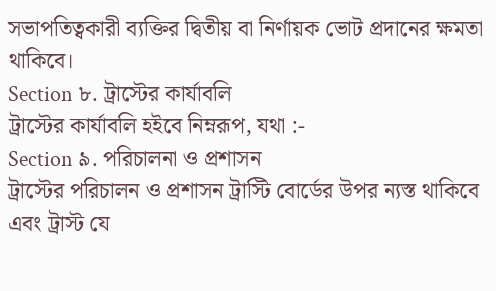সভাপতিত্বকারী ব্যক্তির দ্বিতীয় বা নির্ণায়ক ভোট প্রদানের ক্ষমতা থাকিবে।
Section ৮. ট্রাস্টের কার্যাবলি
ট্রাস্টের কার্যাবলি হইবে নিম্নরূপ, যথা :-
Section ৯. পরিচালনা ও প্রশাসন
ট্রাস্টের পরিচালন ও প্রশাসন ট্রাস্টি বোর্ডের উপর ন্যস্ত থাকিবে এবং ট্রাস্ট যে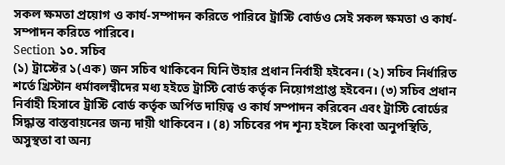সকল ক্ষমতা প্রয়োগ ও কার্য-সম্পাদন করিতে পারিবে ট্রাস্টি বোর্ডও সেই সকল ক্ষমতা ও কার্য-সম্পাদন করিতে পারিবে।
Section ১০. সচিব
(১) ট্রাস্টের ১(এক) জন সচিব থাকিবেন যিনি উহার প্রধান নির্বাহী হইবেন। (২) সচিব নির্ধারিত শর্তে খ্রিস্টান ধর্মাবলম্বীদের মধ্য হইতে ট্রাস্টি বোর্ড কর্তৃক নিয়োগপ্রাপ্ত হইবেন। (৩) সচিব প্রধান নির্বাহী হিসাবে ট্রাস্টি বোর্ড কর্তৃক অর্পিত দায়িত্ব ও কার্য সম্পাদন করিবেন এবং ট্রাস্টি বোর্ডের সিদ্ধান্ত বাস্তবায়নের জন্য দায়ী থাকিবেন । (৪) সচিবের পদ শূন্য হইলে কিংবা অনুপস্থিতি, অসুস্থতা বা অন্য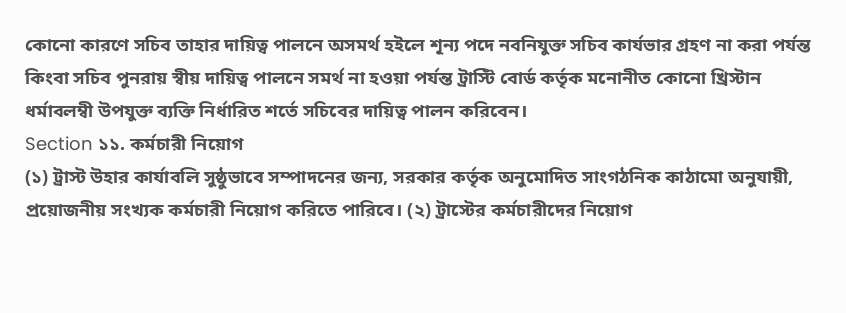কোনো কারণে সচিব তাহার দায়িত্ব পালনে অসমর্থ হইলে শূন্য পদে নবনিযুক্ত সচিব কার্যভার গ্রহণ না করা পর্যন্ত কিংবা সচিব পুনরায় স্বীয় দায়িত্ব পালনে সমর্থ না হওয়া পর্যন্ত ট্রাস্টি বোর্ড কর্তৃক মনোনীত কোনো খ্রিস্টান ধর্মাবলম্বী উপযুক্ত ব্যক্তি নির্ধারিত শর্তে সচিবের দায়িত্ব পালন করিবেন।
Section ১১. কর্মচারী নিয়োগ
(১) ট্রাস্ট উহার কার্যাবলি সুষ্ঠুভাবে সম্পাদনের জন্য, সরকার কর্তৃক অনুমোদিত সাংগঠনিক কাঠামো অনুযায়ী, প্রয়োজনীয় সংখ্যক কর্মচারী নিয়োগ করিতে পারিবে। (২) ট্রাস্টের কর্মচারীদের নিয়োগ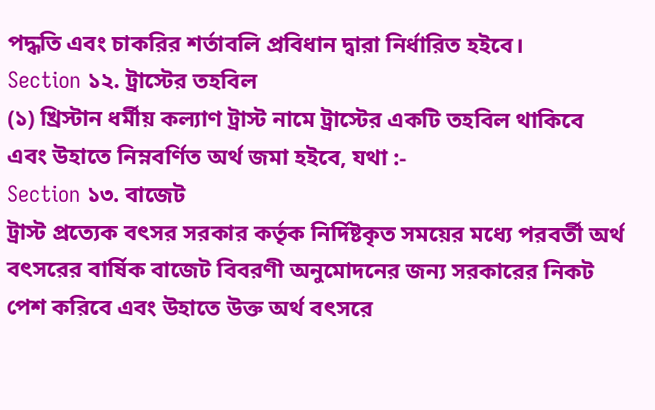পদ্ধতি এবং চাকরির শর্তাবলি প্রবিধান দ্বারা নির্ধারিত হইবে।
Section ১২. ট্রাস্টের তহবিল
(১) খ্রিস্টান ধর্মীয় কল্যাণ ট্রাস্ট নামে ট্রাস্টের একটি তহবিল থাকিবে এবং উহাতে নিম্নবর্ণিত অর্থ জমা হইবে, যথা :-
Section ১৩. বাজেট
ট্রাস্ট প্রত্যেক বৎসর সরকার কর্তৃক নির্দিষ্টকৃত সময়ের মধ্যে পরবর্তী অর্থ বৎসরের বার্ষিক বাজেট বিবরণী অনুমোদনের জন্য সরকারের নিকট পেশ করিবে এবং উহাতে উক্ত অর্থ বৎসরে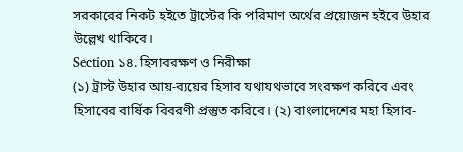সরকারের নিকট হইতে ট্রাস্টের কি পরিমাণ অর্থের প্রয়োজন হইবে উহার উল্লেখ থাকিবে।
Section ১৪. হিসাবরক্ষণ ও নিরীক্ষা
(১) ট্রাস্ট উহার আয়-ব্যয়ের হিসাব যথাযথভাবে সংরক্ষণ করিবে এবং হিসাবের বার্ষিক বিবরণী প্রস্তুত করিবে। (২) বাংলাদেশের মহা হিসাব-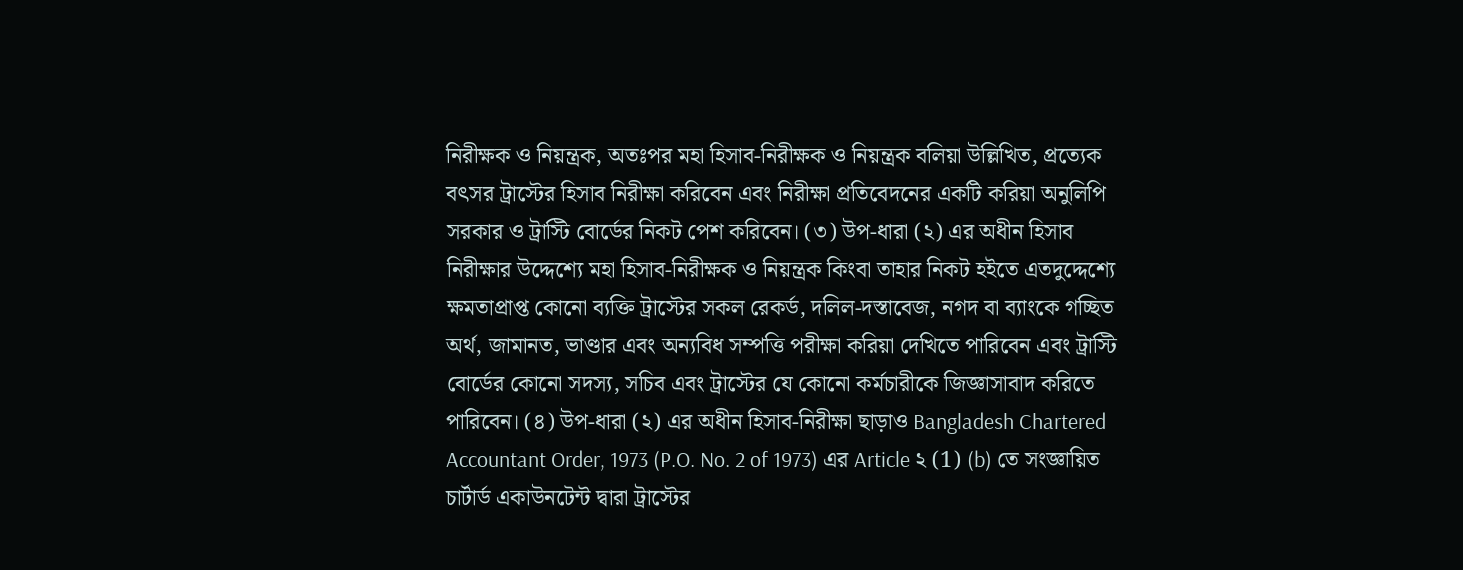নিরীক্ষক ও নিয়ন্ত্রক, অতঃপর মহা হিসাব-নিরীক্ষক ও নিয়ন্ত্রক বলিয়া উল্লিখিত, প্রত্যেক বৎসর ট্রাস্টের হিসাব নিরীক্ষা করিবেন এবং নিরীক্ষা প্রতিবেদনের একটি করিয়া অনুলিপি সরকার ও ট্রাস্টি বোর্ডের নিকট পেশ করিবেন। (৩) উপ-ধারা (২) এর অধীন হিসাব নিরীক্ষার উদ্দেশ্যে মহা হিসাব-নিরীক্ষক ও নিয়ন্ত্রক কিংবা তাহার নিকট হইতে এতদুদ্দেশ্যে ক্ষমতাপ্রাপ্ত কোনো ব্যক্তি ট্রাস্টের সকল রেকর্ড, দলিল-দস্তাবেজ, নগদ বা ব্যাংকে গচ্ছিত অর্থ, জামানত, ভাণ্ডার এবং অন্যবিধ সম্পত্তি পরীক্ষা করিয়া দেখিতে পারিবেন এবং ট্রাস্টি বোর্ডের কোনো সদস্য, সচিব এবং ট্রাস্টের যে কোনো কর্মচারীকে জিজ্ঞাসাবাদ করিতে পারিবেন। (৪) উপ-ধারা (২) এর অধীন হিসাব-নিরীক্ষা ছাড়াও Bangladesh Chartered Accountant Order, 1973 (P.O. No. 2 of 1973) এর Article ২ (1) (b) তে সংজ্ঞায়িত চার্টার্ড একাউনটেন্ট দ্বারা ট্রাস্টের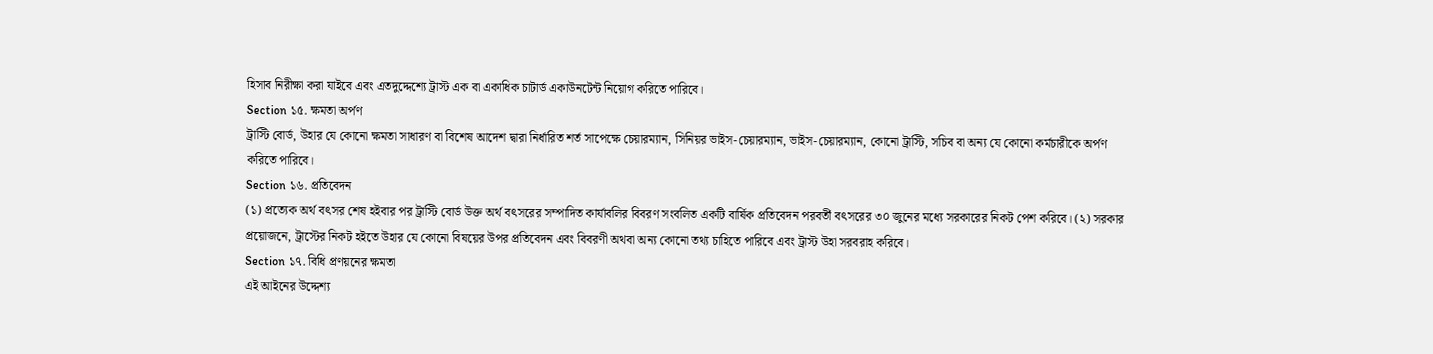হিসাব নিরীক্ষা করা যাইবে এবং এতদুদ্দেশ্যে ট্রাস্ট এক বা একাধিক চাটার্ড একাউনটেন্ট নিয়োগ করিতে পারিবে।
Section ১৫. ক্ষমতা অর্পণ
ট্রাস্টি বোর্ড, উহার যে কোনো ক্ষমতা সাধারণ বা বিশেষ আদেশ দ্বারা নির্ধারিত শর্ত সাপেক্ষে চেয়ারম্যান, সিনিয়র ভাইস-চেয়ারম্যান, ভাইস-চেয়ারম্যান, কোনো ট্রাস্টি, সচিব বা অন্য যে কোনো কর্মচারীকে অর্পণ করিতে পারিবে।
Section ১৬. প্রতিবেদন
(১) প্রত্যেক অর্থ বৎসর শেষ হইবার পর ট্রাস্টি বোর্ড উক্ত অর্থ বৎসরের সম্পাদিত কার্যাবলির বিবরণ সংবলিত একটি বার্ষিক প্রতিবেদন পরবর্তী বৎসরের ৩০ জুনের মধ্যে সরকারের নিকট পেশ করিবে। (২) সরকার প্রয়োজনে, ট্রাস্টের নিকট হইতে উহার যে কোনো বিষয়ের উপর প্রতিবেদন এবং বিবরণী অথবা অন্য কোনো তথ্য চাহিতে পারিবে এবং ট্রাস্ট উহা সরবরাহ করিবে।
Section ১৭. বিধি প্রণয়নের ক্ষমতা
এই আইনের উদ্দেশ্য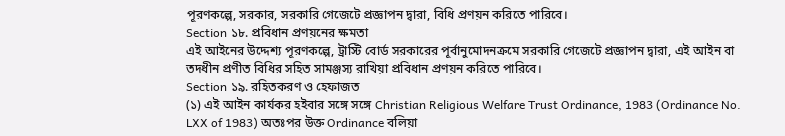পূরণকল্পে, সরকার, সরকারি গেজেটে প্রজ্ঞাপন দ্বারা, বিধি প্রণয়ন করিতে পারিবে।
Section ১৮. প্রবিধান প্রণয়নের ক্ষমতা
এই আইনের উদ্দেশ্য পূরণকল্পে, ট্রাস্টি বোর্ড সরকারের পূর্বানুমোদনক্রমে সরকারি গেজেটে প্রজ্ঞাপন দ্বারা, এই আইন বা তদধীন প্রণীত বিধির সহিত সামঞ্জস্য রাখিয়া প্রবিধান প্রণয়ন করিতে পারিবে।
Section ১৯. রহিতকরণ ও হেফাজত
(১) এই আইন কার্যকর হইবার সঙ্গে সঙ্গে Christian Religious Welfare Trust Ordinance, 1983 (Ordinance No. LXX of 1983) অতঃপর উক্ত Ordinance বলিয়া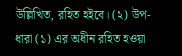উল্লিখিত, রহিত হইবে। (২) উপ-ধারা (১) এর অধীন রহিত হওয়া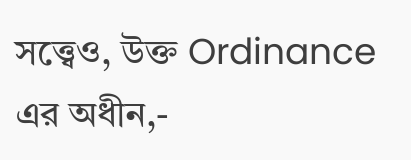সত্ত্বেও, উক্ত Ordinance এর অধীন,-